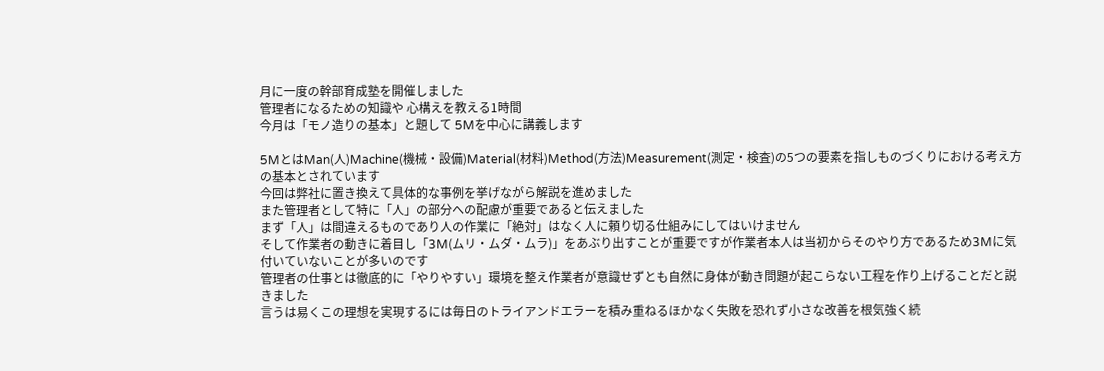月に一度の幹部育成塾を開催しました
管理者になるための知識や 心構えを教える1時間
今月は「モノ造りの基本」と題して 5Mを中心に講義します

5MとはMan(人)Machine(機械・設備)Material(材料)Method(方法)Measurement(測定・検査)の5つの要素を指しものづくりにおける考え方の基本とされています
今回は弊社に置き換えて具体的な事例を挙げながら解説を進めました
また管理者として特に「人」の部分への配慮が重要であると伝えました
まず「人」は間違えるものであり人の作業に「絶対」はなく人に頼り切る仕組みにしてはいけません
そして作業者の動きに着目し「3M(ムリ・ムダ・ムラ)」をあぶり出すことが重要ですが作業者本人は当初からそのやり方であるため3Mに気付いていないことが多いのです
管理者の仕事とは徹底的に「やりやすい」環境を整え作業者が意識せずとも自然に身体が動き問題が起こらない工程を作り上げることだと説きました
言うは易くこの理想を実現するには毎日のトライアンドエラーを積み重ねるほかなく失敗を恐れず小さな改善を根気強く続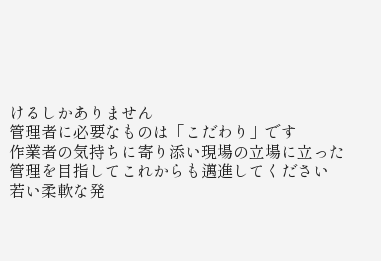けるしかありません
管理者に必要なものは「こだわり」です
作業者の気持ちに寄り添い現場の立場に立った管理を目指してこれからも邁進してください
若い柔軟な発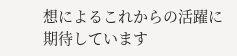想によるこれからの活躍に期待しています